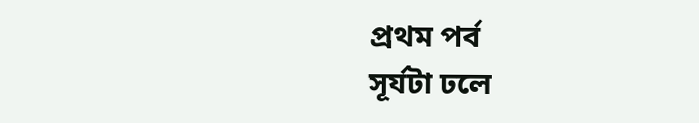প্রথম পর্ব
সূর্যটা ঢলে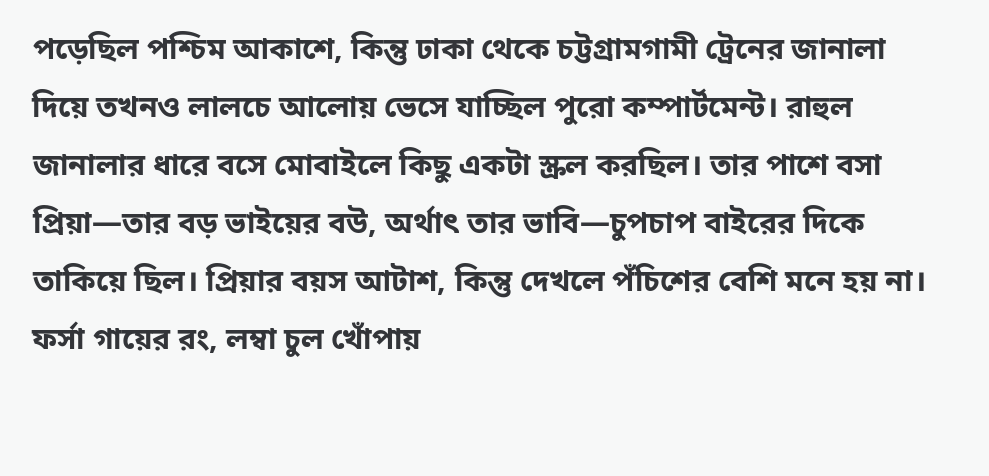পড়েছিল পশ্চিম আকাশে, কিন্তু ঢাকা থেকে চট্টগ্রামগামী ট্রেনের জানালা দিয়ে তখনও লালচে আলোয় ভেসে যাচ্ছিল পুরো কম্পার্টমেন্ট। রাহুল জানালার ধারে বসে মোবাইলে কিছু একটা স্ক্রল করছিল। তার পাশে বসা প্রিয়া—তার বড় ভাইয়ের বউ, অর্থাৎ তার ভাবি—চুপচাপ বাইরের দিকে তাকিয়ে ছিল। প্রিয়ার বয়স আটাশ, কিন্তু দেখলে পঁচিশের বেশি মনে হয় না। ফর্সা গায়ের রং, লম্বা চুল খোঁপায়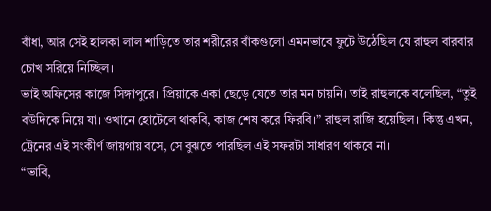বাঁধা, আর সেই হালকা লাল শাড়িতে তার শরীরের বাঁকগুলো এমনভাবে ফুটে উঠেছিল যে রাহুল বারবার চোখ সরিয়ে নিচ্ছিল।
ভাই অফিসের কাজে সিঙ্গাপুরে। প্রিয়াকে একা ছেড়ে যেতে তার মন চায়নি। তাই রাহুলকে বলেছিল, “তুই বউদিকে নিয়ে যা। ওখানে হোটেলে থাকবি, কাজ শেষ করে ফিরবি।” রাহুল রাজি হয়েছিল। কিন্তু এখন, ট্রেনের এই সংকীর্ণ জায়গায় বসে, সে বুঝতে পারছিল এই সফরটা সাধারণ থাকবে না।
“ভাবি,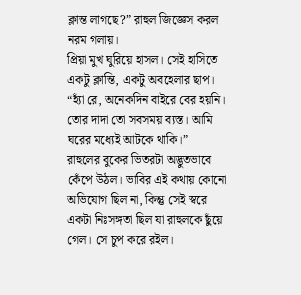ক্লান্ত লাগছে?” রাহুল জিজ্ঞেস করল নরম গলায়।
প্রিয়া মুখ ঘুরিয়ে হাসল। সেই হাসিতে একটু ক্লান্তি, একটু অবহেলার ছাপ। “হ্যাঁ রে, অনেকদিন বাইরে বের হয়নি। তোর দাদা তো সবসময় ব্যস্ত। আমি ঘরের মধ্যেই আটকে থাকি।”
রাহুলের বুকের ভিতরটা অদ্ভুতভাবে কেঁপে উঠল। ভাবির এই কথায় কোনো অভিযোগ ছিল না, কিন্তু সেই স্বরে একটা নিঃসঙ্গতা ছিল যা রাহুলকে ছুঁয়ে গেল। সে চুপ করে রইল।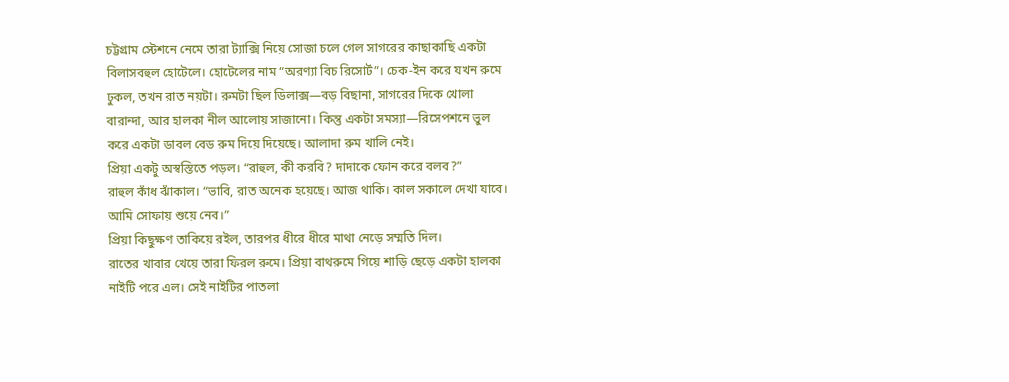চট্টগ্রাম স্টেশনে নেমে তারা ট্যাক্সি নিয়ে সোজা চলে গেল সাগরের কাছাকাছি একটা বিলাসবহুল হোটেলে। হোটেলের নাম “অরণ্যা বিচ রিসোর্ট”। চেক-ইন করে যখন রুমে ঢুকল, তখন রাত নয়টা। রুমটা ছিল ডিলাক্স—বড় বিছানা, সাগরের দিকে খোলা বারান্দা, আর হালকা নীল আলোয় সাজানো। কিন্তু একটা সমস্যা—রিসেপশনে ভুল করে একটা ডাবল বেড রুম দিয়ে দিয়েছে। আলাদা রুম খালি নেই।
প্রিয়া একটু অস্বস্তিতে পড়ল। “রাহুল, কী করবি? দাদাকে ফোন করে বলব?”
রাহুল কাঁধ ঝাঁকাল। “ভাবি, রাত অনেক হয়েছে। আজ থাকি। কাল সকালে দেখা যাবে। আমি সোফায় শুয়ে নেব।”
প্রিয়া কিছুক্ষণ তাকিয়ে রইল, তারপর ধীরে ধীরে মাথা নেড়ে সম্মতি দিল।
রাতের খাবার খেয়ে তারা ফিরল রুমে। প্রিয়া বাথরুমে গিয়ে শাড়ি ছেড়ে একটা হালকা নাইটি পরে এল। সেই নাইটির পাতলা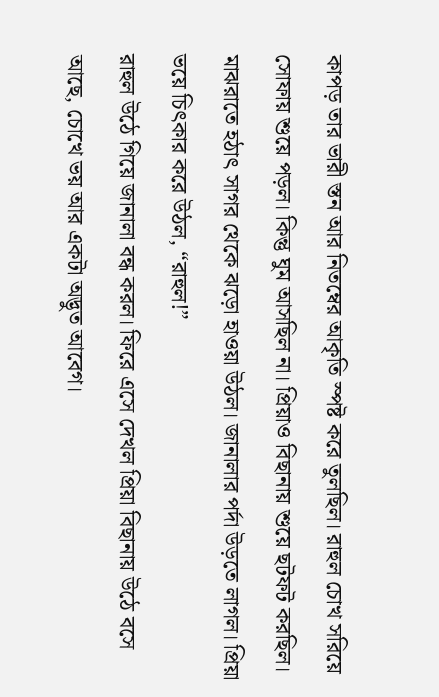কাপড় তার ভারী স্তন আর নিতম্বের আকৃতি স্পষ্ট করে তুলছিল। রাহুল চোখ সরিয়ে সোফায় শুয়ে পড়ল। কিন্তু ঘুম আসছিল না। প্রিয়াও বিছানায় শুয়ে ছটফট করছিল।
মাঝরাতে হঠাৎ সাগর থেকে ঝড়ো হাওয়া উঠল। জানালার পর্দা উড়তে লাগল। প্রিয়া ভয়ে চিৎকার করে উঠল, “রাহুল!”
রাহুল উঠে গিয়ে জানালা বন্ধ করল। ফিরে এসে দেখল প্রিয়া বিছানায় উঠে বসে আছে, চোখে ভয় আর একটা অদ্ভুত আবেগ।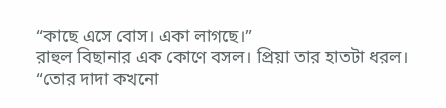“কাছে এসে বোস। একা লাগছে।”
রাহুল বিছানার এক কোণে বসল। প্রিয়া তার হাতটা ধরল। “তোর দাদা কখনো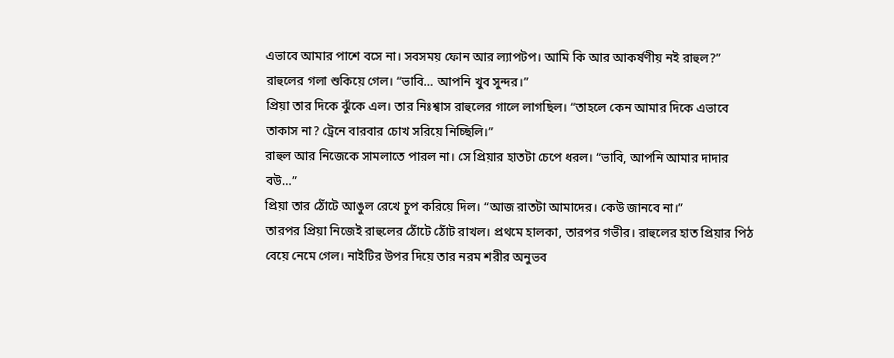এভাবে আমার পাশে বসে না। সবসময় ফোন আর ল্যাপটপ। আমি কি আর আকর্ষণীয় নই রাহুল?”
রাহুলের গলা শুকিয়ে গেল। “ভাবি… আপনি খুব সুন্দর।”
প্রিয়া তার দিকে ঝুঁকে এল। তার নিঃশ্বাস রাহুলের গালে লাগছিল। “তাহলে কেন আমার দিকে এভাবে তাকাস না? ট্রেনে বারবার চোখ সরিয়ে নিচ্ছিলি।”
রাহুল আর নিজেকে সামলাতে পারল না। সে প্রিয়ার হাতটা চেপে ধরল। “ভাবি, আপনি আমার দাদার বউ…”
প্রিয়া তার ঠোঁটে আঙুল রেখে চুপ করিয়ে দিল। “আজ রাতটা আমাদের। কেউ জানবে না।”
তারপর প্রিয়া নিজেই রাহুলের ঠোঁটে ঠোঁট রাখল। প্রথমে হালকা, তারপর গভীর। রাহুলের হাত প্রিয়ার পিঠ বেয়ে নেমে গেল। নাইটির উপর দিয়ে তার নরম শরীর অনুভব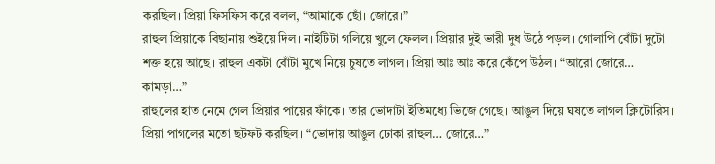করছিল। প্রিয়া ফিসফিস করে বলল, “আমাকে ছোঁ। জোরে।”
রাহুল প্রিয়াকে বিছানায় শুইয়ে দিল। নাইটিটা গলিয়ে খুলে ফেলল। প্রিয়ার দুই ভারী দুধ উঠে পড়ল। গোলাপি বোঁটা দুটো শক্ত হয়ে আছে। রাহুল একটা বোঁটা মুখে নিয়ে চুষতে লাগল। প্রিয়া আঃ আঃ করে কেঁপে উঠল। “আরো জোরে… কামড়া…”
রাহুলের হাত নেমে গেল প্রিয়ার পায়ের ফাঁকে। তার ভোদাটা ইতিমধ্যে ভিজে গেছে। আঙুল দিয়ে ঘষতে লাগল ক্লিটোরিস। প্রিয়া পাগলের মতো ছটফট করছিল। “ভোদায় আঙুল ঢোকা রাহুল… জোরে…”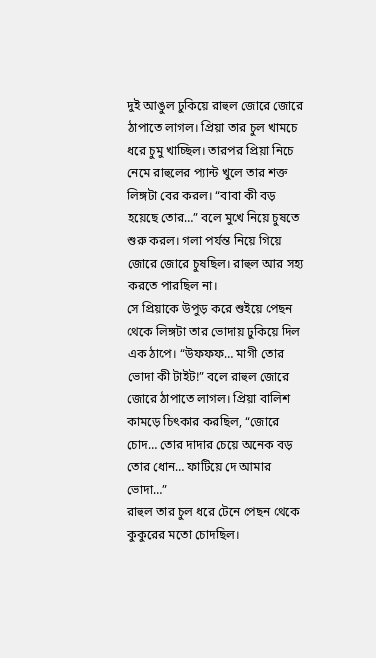দুই আঙুল ঢুকিয়ে রাহুল জোরে জোরে ঠাপাতে লাগল। প্রিয়া তার চুল খামচে ধরে চুমু খাচ্ছিল। তারপর প্রিয়া নিচে নেমে রাহুলের প্যান্ট খুলে তার শক্ত লিঙ্গটা বের করল। “বাবা কী বড় হয়েছে তোর…” বলে মুখে নিয়ে চুষতে শুরু করল। গলা পর্যন্ত নিয়ে গিয়ে জোরে জোরে চুষছিল। রাহুল আর সহ্য করতে পারছিল না।
সে প্রিয়াকে উপুড় করে শুইয়ে পেছন থেকে লিঙ্গটা তার ভোদায় ঢুকিয়ে দিল এক ঠাপে। “উফফফ… মাগী তোর ভোদা কী টাইট!” বলে রাহুল জোরে জোরে ঠাপাতে লাগল। প্রিয়া বালিশ কামড়ে চিৎকার করছিল, “জোরে চোদ… তোর দাদার চেয়ে অনেক বড় তোর ধোন… ফাটিয়ে দে আমার ভোদা…”
রাহুল তার চুল ধরে টেনে পেছন থেকে কুকুরের মতো চোদছিল।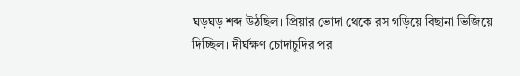ঘড়ঘড় শব্দ উঠছিল। প্রিয়ার ভোদা থেকে রস গড়িয়ে বিছানা ভিজিয়ে দিচ্ছিল। দীর্ঘক্ষণ চোদাচুদির পর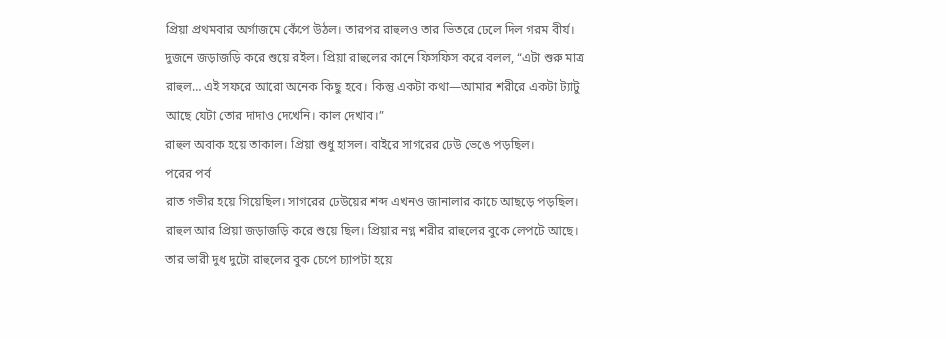প্রিয়া প্রথমবার অর্গাজমে কেঁপে উঠল। তারপর রাহুলও তার ভিতরে ঢেলে দিল গরম বীর্য।
দুজনে জড়াজড়ি করে শুয়ে রইল। প্রিয়া রাহুলের কানে ফিসফিস করে বলল, “এটা শুরু মাত্র রাহুল… এই সফরে আরো অনেক কিছু হবে। কিন্তু একটা কথা—আমার শরীরে একটা ট্যাটু আছে যেটা তোর দাদাও দেখেনি। কাল দেখাব।”
রাহুল অবাক হয়ে তাকাল। প্রিয়া শুধু হাসল। বাইরে সাগরের ঢেউ ভেঙে পড়ছিল।
পরের পর্ব
রাত গভীর হয়ে গিয়েছিল। সাগরের ঢেউয়ের শব্দ এখনও জানালার কাচে আছড়ে পড়ছিল। রাহুল আর প্রিয়া জড়াজড়ি করে শুয়ে ছিল। প্রিয়ার নগ্ন শরীর রাহুলের বুকে লেপটে আছে। তার ভারী দুধ দুটো রাহুলের বুক চেপে চ্যাপটা হয়ে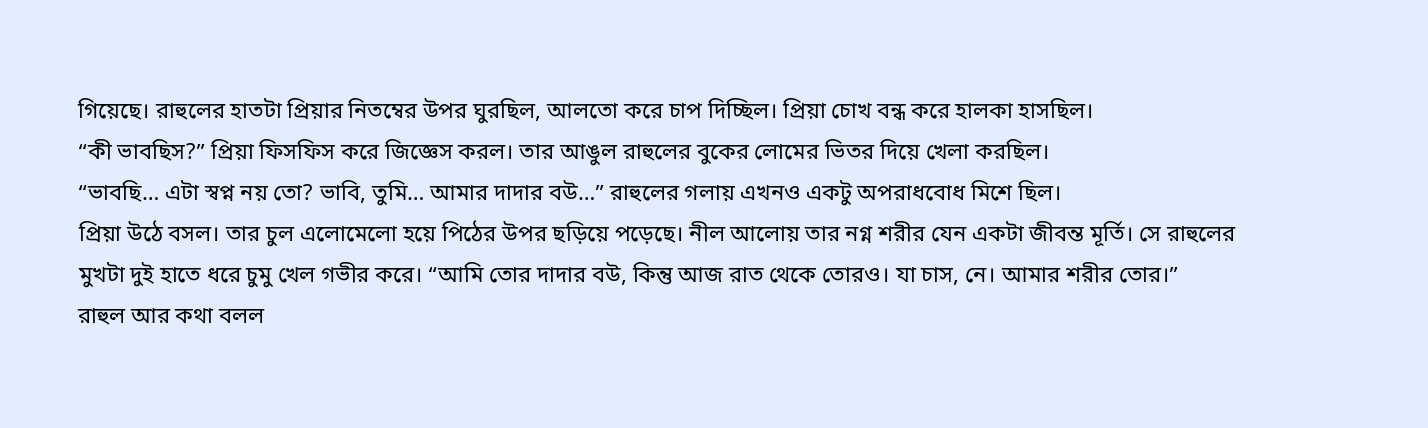গিয়েছে। রাহুলের হাতটা প্রিয়ার নিতম্বের উপর ঘুরছিল, আলতো করে চাপ দিচ্ছিল। প্রিয়া চোখ বন্ধ করে হালকা হাসছিল।
“কী ভাবছিস?” প্রিয়া ফিসফিস করে জিজ্ঞেস করল। তার আঙুল রাহুলের বুকের লোমের ভিতর দিয়ে খেলা করছিল।
“ভাবছি… এটা স্বপ্ন নয় তো? ভাবি, তুমি… আমার দাদার বউ…” রাহুলের গলায় এখনও একটু অপরাধবোধ মিশে ছিল।
প্রিয়া উঠে বসল। তার চুল এলোমেলো হয়ে পিঠের উপর ছড়িয়ে পড়েছে। নীল আলোয় তার নগ্ন শরীর যেন একটা জীবন্ত মূর্তি। সে রাহুলের মুখটা দুই হাতে ধরে চুমু খেল গভীর করে। “আমি তোর দাদার বউ, কিন্তু আজ রাত থেকে তোরও। যা চাস, নে। আমার শরীর তোর।”
রাহুল আর কথা বলল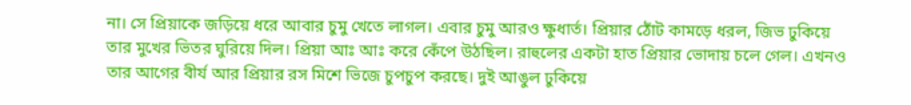না। সে প্রিয়াকে জড়িয়ে ধরে আবার চুমু খেতে লাগল। এবার চুমু আরও ক্ষুধার্ত। প্রিয়ার ঠোঁট কামড়ে ধরল, জিভ ঢুকিয়ে তার মুখের ভিতর ঘুরিয়ে দিল। প্রিয়া আঃ আঃ করে কেঁপে উঠছিল। রাহুলের একটা হাত প্রিয়ার ভোদায় চলে গেল। এখনও তার আগের বীর্য আর প্রিয়ার রস মিশে ভিজে চুপচুপ করছে। দুই আঙুল ঢুকিয়ে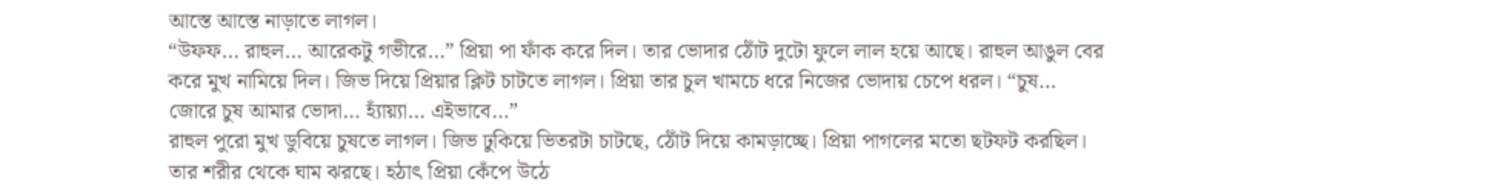আস্তে আস্তে নাড়াতে লাগল।
“উফফ… রাহুল… আরেকটু গভীরে…” প্রিয়া পা ফাঁক করে দিল। তার ভোদার ঠোঁট দুটো ফুলে লাল হয়ে আছে। রাহুল আঙুল বের করে মুখ নামিয়ে দিল। জিভ দিয়ে প্রিয়ার ক্লিট চাটতে লাগল। প্রিয়া তার চুল খামচে ধরে নিজের ভোদায় চেপে ধরল। “চুষ… জোরে চুষ আমার ভোদা… হ্যাঁয়্যা… এইভাবে…”
রাহুল পুরো মুখ ডুবিয়ে চুষতে লাগল। জিভ ঢুকিয়ে ভিতরটা চাটছে, ঠোঁট দিয়ে কামড়াচ্ছে। প্রিয়া পাগলের মতো ছটফট করছিল। তার শরীর থেকে ঘাম ঝরছে। হঠাৎ প্রিয়া কেঁপে উঠে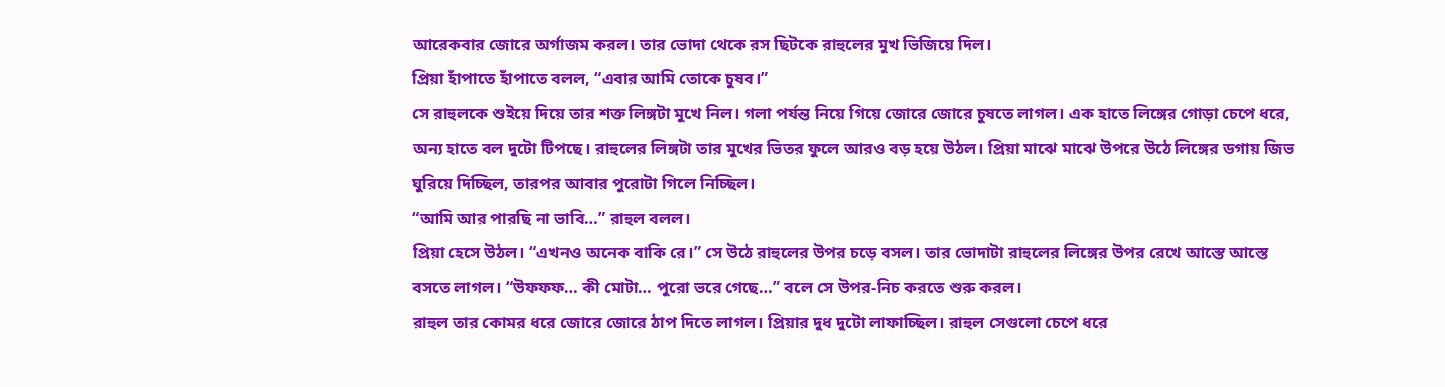আরেকবার জোরে অর্গাজম করল। তার ভোদা থেকে রস ছিটকে রাহুলের মুখ ভিজিয়ে দিল।
প্রিয়া হাঁপাতে হাঁপাতে বলল, “এবার আমি তোকে চুষব।”
সে রাহুলকে শুইয়ে দিয়ে তার শক্ত লিঙ্গটা মুখে নিল। গলা পর্যন্ত নিয়ে গিয়ে জোরে জোরে চুষতে লাগল। এক হাতে লিঙ্গের গোড়া চেপে ধরে, অন্য হাতে বল দুটো টিপছে। রাহুলের লিঙ্গটা তার মুখের ভিতর ফুলে আরও বড় হয়ে উঠল। প্রিয়া মাঝে মাঝে উপরে উঠে লিঙ্গের ডগায় জিভ ঘুরিয়ে দিচ্ছিল, তারপর আবার পুরোটা গিলে নিচ্ছিল।
“আমি আর পারছি না ভাবি…” রাহুল বলল।
প্রিয়া হেসে উঠল। “এখনও অনেক বাকি রে।” সে উঠে রাহুলের উপর চড়ে বসল। তার ভোদাটা রাহুলের লিঙ্গের উপর রেখে আস্তে আস্তে বসতে লাগল। “উফফফ… কী মোটা… পুরো ভরে গেছে…” বলে সে উপর-নিচ করতে শুরু করল।
রাহুল তার কোমর ধরে জোরে জোরে ঠাপ দিতে লাগল। প্রিয়ার দুধ দুটো লাফাচ্ছিল। রাহুল সেগুলো চেপে ধরে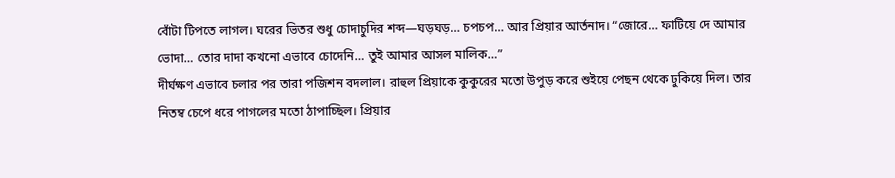বোঁটা টিপতে লাগল। ঘরের ভিতর শুধু চোদাচুদির শব্দ—ঘড়ঘড়… চপচপ… আর প্রিয়ার আর্তনাদ। “জোরে… ফাটিয়ে দে আমার ভোদা… তোর দাদা কখনো এভাবে চোদেনি… তুই আমার আসল মালিক…”
দীর্ঘক্ষণ এভাবে চলার পর তারা পজিশন বদলাল। রাহুল প্রিয়াকে কুকুরের মতো উপুড় করে শুইয়ে পেছন থেকে ঢুকিয়ে দিল। তার নিতম্ব চেপে ধরে পাগলের মতো ঠাপাচ্ছিল। প্রিয়ার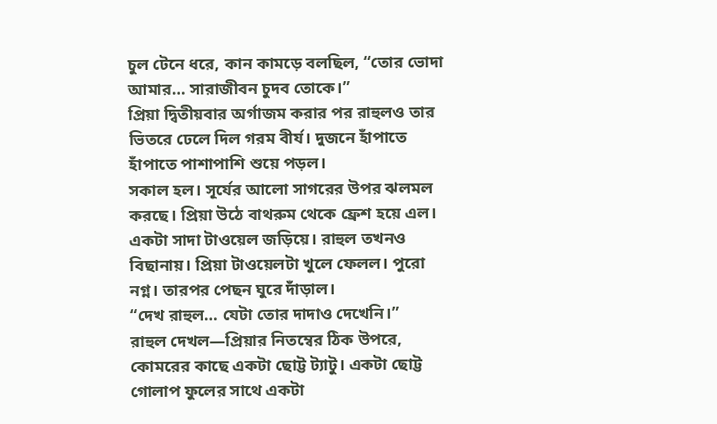চুল টেনে ধরে, কান কামড়ে বলছিল, “তোর ভোদা আমার… সারাজীবন চুদব তোকে।”
প্রিয়া দ্বিতীয়বার অর্গাজম করার পর রাহুলও তার ভিতরে ঢেলে দিল গরম বীর্য। দুজনে হাঁপাতে হাঁপাতে পাশাপাশি শুয়ে পড়ল।
সকাল হল। সূর্যের আলো সাগরের উপর ঝলমল করছে। প্রিয়া উঠে বাথরুম থেকে ফ্রেশ হয়ে এল। একটা সাদা টাওয়েল জড়িয়ে। রাহুল তখনও বিছানায়। প্রিয়া টাওয়েলটা খুলে ফেলল। পুরো নগ্ন। তারপর পেছন ঘুরে দাঁড়াল।
“দেখ রাহুল… যেটা তোর দাদাও দেখেনি।”
রাহুল দেখল—প্রিয়ার নিতম্বের ঠিক উপরে, কোমরের কাছে একটা ছোট্ট ট্যাটু। একটা ছোট্ট গোলাপ ফুলের সাথে একটা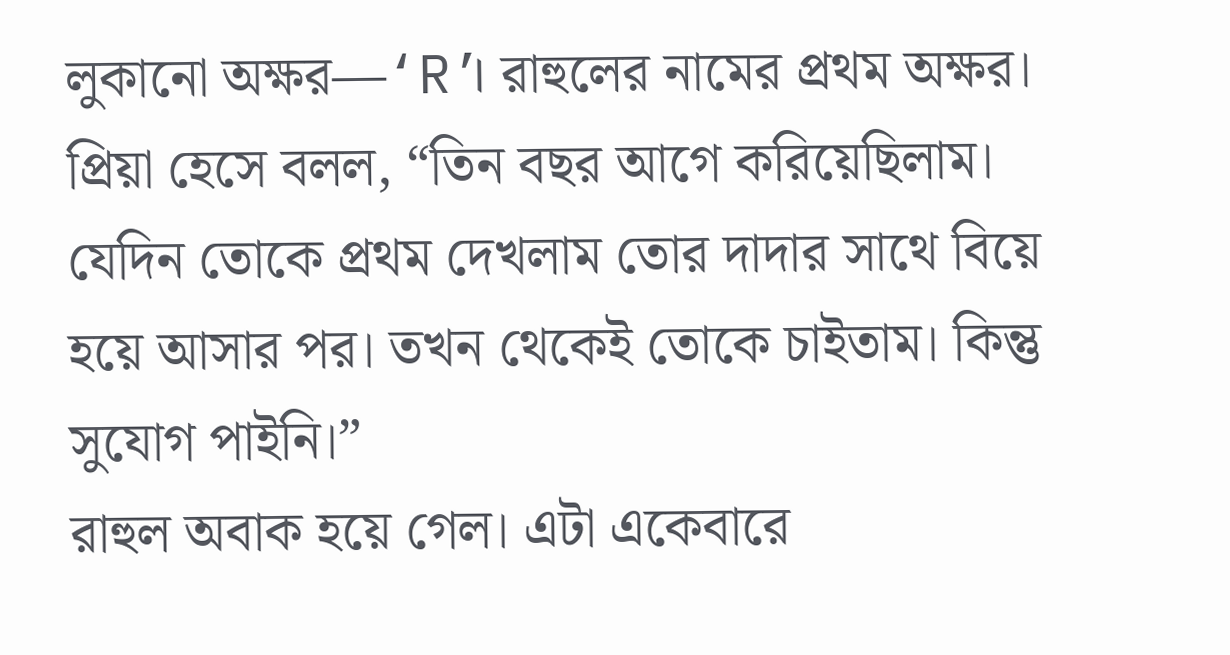লুকানো অক্ষর—‘R’। রাহুলের নামের প্রথম অক্ষর।
প্রিয়া হেসে বলল, “তিন বছর আগে করিয়েছিলাম। যেদিন তোকে প্রথম দেখলাম তোর দাদার সাথে বিয়ে হয়ে আসার পর। তখন থেকেই তোকে চাইতাম। কিন্তু সুযোগ পাইনি।”
রাহুল অবাক হয়ে গেল। এটা একেবারে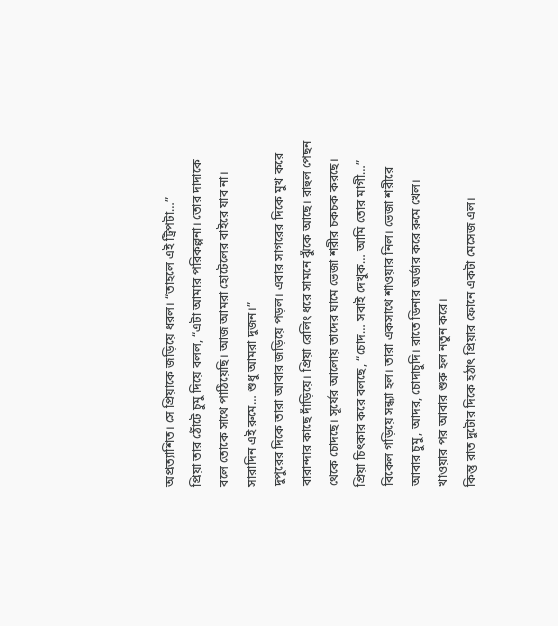অপ্রত্যাশিত। সে প্রিয়াকে জড়িয়ে ধরল। “তাহলে এই ট্রিপটা…”
প্রিয়া তার ঠোঁটে চুমু দিয়ে বলল, “এটা আমার পরিকল্পনা। তোর দাদাকে বলে তোকে সাথে পাঠিয়েছি। আজ আমরা হোটেলের বাইরে যাব না। সারাদিন এই রুমে… শুধু আমরা দুজন।”
দুপুরের দিকে তারা আবার জড়িয়ে পড়ল। এবার সাগরের দিকে মুখ করে বারান্দার কাছে দাঁড়িয়ে। প্রিয়া রেলিং ধরে সামনে ঝুঁকে আছে। রাহুল পেছন থেকে চোদছে। সূর্যের আলোয় তাদের ঘামে ভেজা শরীর চকচক করছে। প্রিয়া চিৎকার করে বলছে, “চোদ… সবাই দেখুক… আমি তোর মাগী…”
বিকেল গড়িয়ে সন্ধ্যা হল। তারা একসাথে শাওয়ার নিল। ভেজা শরীরে আবার চুমু, আদর, চোদাচুদি। রাতে ডিনার অর্ডার করে রুমে খেল। খাওয়ার পর আবার শুরু হল নতুন করে।
কিন্তু রাত দুটোর দিকে হঠাৎ প্রিয়ার ফোনে একটা মেসেজ এল।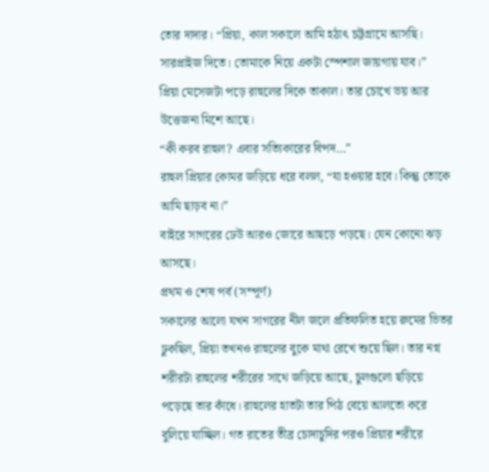তোর দাদার। “প্রিয়া, কাল সকালে আমি হঠাৎ চট্টগ্রামে আসছি। সারপ্রাইজ দিতে। তোমাকে নিয়ে একটা স্পেশাল জায়গায় যাব।”
প্রিয়া মেসেজটা পড়ে রাহুলের দিকে তাকাল। তার চোখে ভয় আর উত্তেজনা মিশে আছে।
“কী করব রাহুল? এবার সত্যিকারের বিপদ…”
রাহুল প্রিয়ার কোমর জড়িয়ে ধরে বলল, “যা হওয়ার হবে। কিন্তু তোকে আমি ছাড়ব না।”
বাইরে সাগরের ঢেউ আরও জোরে আছড়ে পড়ছে। যেন কোনো ঝড় আসছে।
প্রথম ও শেষ পর্ব (সম্পূর্ণ)
সকালের আলো যখন সাগরের নীল জলে প্রতিফলিত হয়ে রুমের ভিতর ঢুকছিল, প্রিয়া তখনও রাহুলের বুকে মাথা রেখে শুয়ে ছিল। তার নগ্ন শরীরটা রাহুলের শরীরের সাথে জড়িয়ে আছে, চুলগুলো ছড়িয়ে পড়েছে তার কাঁধে। রাহুলের হাতটা তার পিঠ বেয়ে আলতো করে বুলিয়ে যাচ্ছিল। গত রাতের তীব্র চোদাচুদির পরও প্রিয়ার শরীরে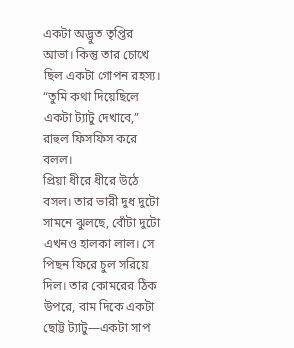একটা অদ্ভুত তৃপ্তির আভা। কিন্তু তার চোখে ছিল একটা গোপন রহস্য।
“তুমি কথা দিয়েছিলে একটা ট্যাটু দেখাবে,” রাহুল ফিসফিস করে বলল।
প্রিয়া ধীরে ধীরে উঠে বসল। তার ভারী দুধ দুটো সামনে ঝুলছে, বোঁটা দুটো এখনও হালকা লাল। সে পিছন ফিরে চুল সরিয়ে দিল। তার কোমরের ঠিক উপরে, বাম দিকে একটা ছোট্ট ট্যাটু—একটা সাপ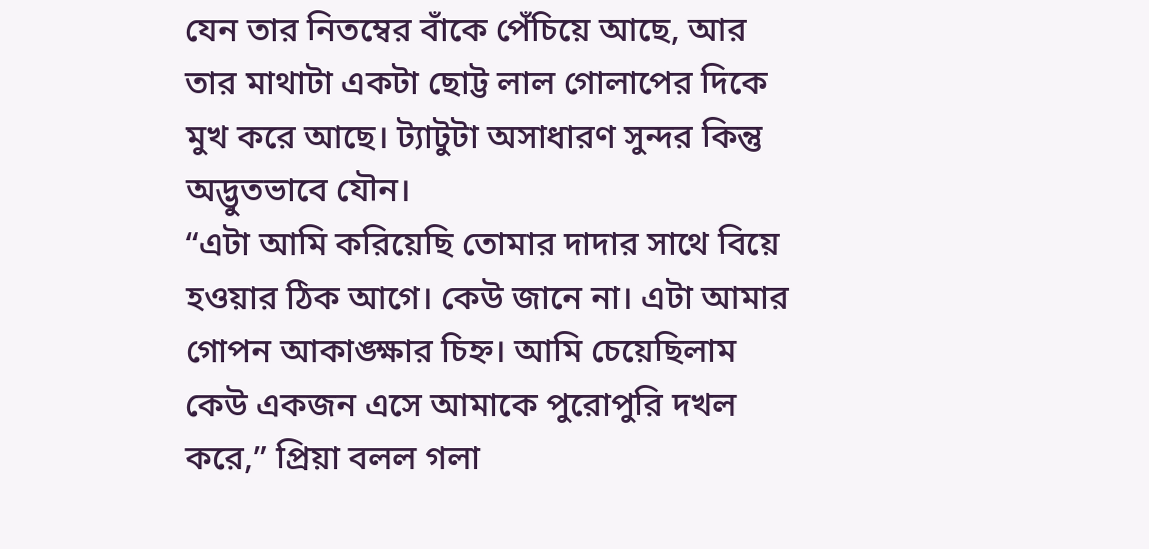যেন তার নিতম্বের বাঁকে পেঁচিয়ে আছে, আর তার মাথাটা একটা ছোট্ট লাল গোলাপের দিকে মুখ করে আছে। ট্যাটুটা অসাধারণ সুন্দর কিন্তু অদ্ভুতভাবে যৌন।
“এটা আমি করিয়েছি তোমার দাদার সাথে বিয়ে হওয়ার ঠিক আগে। কেউ জানে না। এটা আমার গোপন আকাঙ্ক্ষার চিহ্ন। আমি চেয়েছিলাম কেউ একজন এসে আমাকে পুরোপুরি দখল করে,” প্রিয়া বলল গলা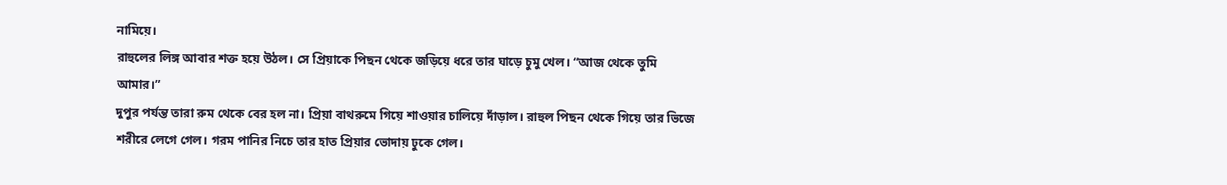নামিয়ে।
রাহুলের লিঙ্গ আবার শক্ত হয়ে উঠল। সে প্রিয়াকে পিছন থেকে জড়িয়ে ধরে তার ঘাড়ে চুমু খেল। “আজ থেকে তুমি আমার।”
দুপুর পর্যন্ত তারা রুম থেকে বের হল না। প্রিয়া বাথরুমে গিয়ে শাওয়ার চালিয়ে দাঁড়াল। রাহুল পিছন থেকে গিয়ে তার ভিজে শরীরে লেগে গেল। গরম পানির নিচে তার হাত প্রিয়ার ভোদায় ঢুকে গেল।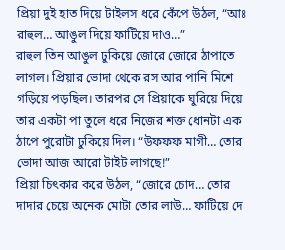প্রিয়া দুই হাত দিয়ে টাইলস ধরে কেঁপে উঠল, “আঃ রাহুল… আঙুল দিয়ে ফাটিয়ে দাও…”
রাহুল তিন আঙুল ঢুকিয়ে জোরে জোরে ঠাপাতে লাগল। প্রিয়ার ভোদা থেকে রস আর পানি মিশে গড়িয়ে পড়ছিল। তারপর সে প্রিয়াকে ঘুরিয়ে দিয়ে তার একটা পা তুলে ধরে নিজের শক্ত ধোনটা এক ঠাপে পুরোটা ঢুকিয়ে দিল। “উফফফ মাগী… তোর ভোদা আজ আরো টাইট লাগছে!”
প্রিয়া চিৎকার করে উঠল, “জোরে চোদ… তোর দাদার চেয়ে অনেক মোটা তোর লাউ… ফাটিয়ে দে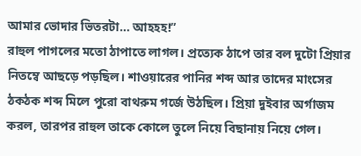আমার ভোদার ভিতরটা… আহহহ!”
রাহুল পাগলের মতো ঠাপাতে লাগল। প্রত্যেক ঠাপে তার বল দুটো প্রিয়ার নিতম্বে আছড়ে পড়ছিল। শাওয়ারের পানির শব্দ আর তাদের মাংসের ঠকঠক শব্দ মিলে পুরো বাথরুম গর্জে উঠছিল। প্রিয়া দুইবার অর্গাজম করল, তারপর রাহুল তাকে কোলে তুলে নিয়ে বিছানায় নিয়ে গেল।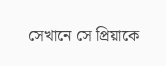সেখানে সে প্রিয়াকে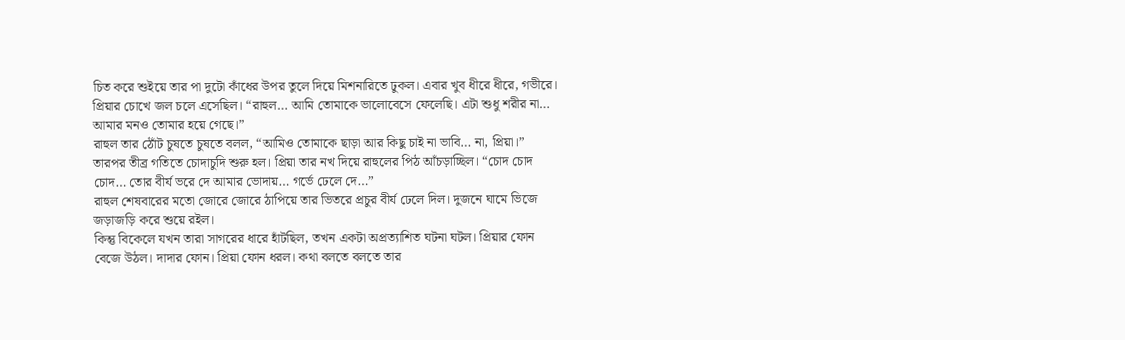চিত করে শুইয়ে তার পা দুটো কাঁধের উপর তুলে দিয়ে মিশনারিতে ঢুকল। এবার খুব ধীরে ধীরে, গভীরে। প্রিয়ার চোখে জল চলে এসেছিল। “রাহুল… আমি তোমাকে ভালোবেসে ফেলেছি। এটা শুধু শরীর না… আমার মনও তোমার হয়ে গেছে।”
রাহুল তার ঠোঁট চুষতে চুষতে বলল, “আমিও তোমাকে ছাড়া আর কিছু চাই না ভাবি… না, প্রিয়া।”
তারপর তীব্র গতিতে চোদাচুদি শুরু হল। প্রিয়া তার নখ দিয়ে রাহুলের পিঠ আঁচড়াচ্ছিল। “চোদ চোদ চোদ… তোর বীর্য ভরে দে আমার ভোদায়… গর্ভে ঢেলে দে…”
রাহুল শেষবারের মতো জোরে জোরে ঠাপিয়ে তার ভিতরে প্রচুর বীর্য ঢেলে দিল। দুজনে ঘামে ভিজে জড়াজড়ি করে শুয়ে রইল।
কিন্তু বিকেলে যখন তারা সাগরের ধারে হাঁটছিল, তখন একটা অপ্রত্যাশিত ঘটনা ঘটল। প্রিয়ার ফোন বেজে উঠল। দাদার ফোন। প্রিয়া ফোন ধরল। কথা বলতে বলতে তার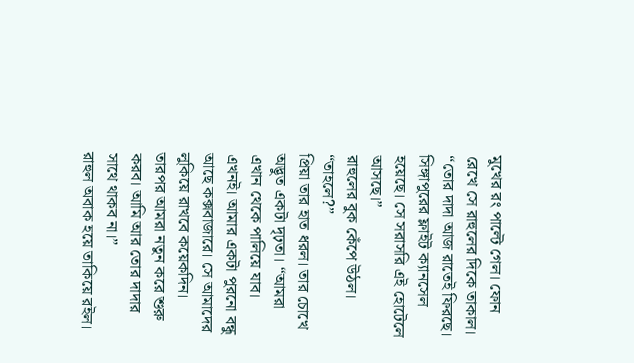মুখের রং পাল্টে গেল। ফোন রেখে সে রাহুলের দিকে তাকাল।
“তোর দাদা আজ রাতেই ফিরছে। সিঙ্গাপুরের ফ্লাইট ক্যানসেল হয়েছে। সে সরাসরি এই হোটেলে আসছে।”
রাহুলের বুক কেঁপে উঠল। “তাহলে?”
প্রিয়া তার হাত ধরল। তার চোখে অদ্ভুত একটা দৃঢ়তা। “আমরা এখান থেকে পালিয়ে যাব। এখনই। আমার একটা পুরনো বন্ধু আছে কক্সবাজারে। সে আমাদের লুকিয়ে রাখবে কয়েকদিন। তারপর আমরা নতুন করে শুরু করব। আমি আর তোর দাদার সাথে থাকব না।”
রাহুল অবাক হয়ে তাকিয়ে রইল।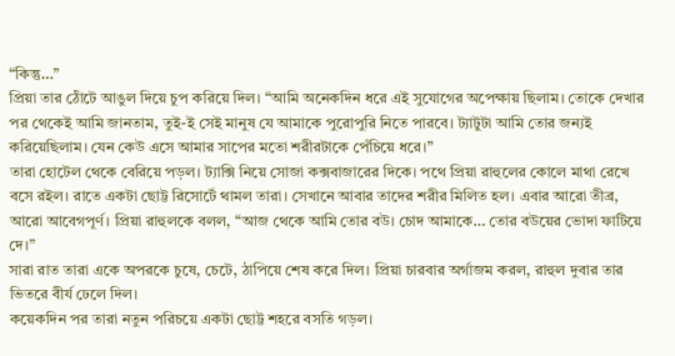“কিন্তু…”
প্রিয়া তার ঠোঁটে আঙুল দিয়ে চুপ করিয়ে দিল। “আমি অনেকদিন ধরে এই সুযোগের অপেক্ষায় ছিলাম। তোকে দেখার পর থেকেই আমি জানতাম, তুই-ই সেই মানুষ যে আমাকে পুরোপুরি নিতে পারবে। ট্যাটুটা আমি তোর জন্যই করিয়েছিলাম। যেন কেউ এসে আমার সাপের মতো শরীরটাকে পেঁচিয়ে ধরে।”
তারা হোটেল থেকে বেরিয়ে পড়ল। ট্যাক্সি নিয়ে সোজা কক্সবাজারের দিকে। পথে প্রিয়া রাহুলের কোলে মাথা রেখে বসে রইল। রাতে একটা ছোট্ট রিসোর্টে থামল তারা। সেখানে আবার তাদের শরীর মিলিত হল। এবার আরো তীব্র, আরো আবেগপূর্ণ। প্রিয়া রাহুলকে বলল, “আজ থেকে আমি তোর বউ। চোদ আমাকে… তোর বউয়ের ভোদা ফাটিয়ে দে।”
সারা রাত তারা একে অপরকে চুষে, চেটে, ঠাপিয়ে শেষ করে দিল। প্রিয়া চারবার অর্গাজম করল, রাহুল দুবার তার ভিতরে বীর্য ঢেলে দিল।
কয়েকদিন পর তারা নতুন পরিচয়ে একটা ছোট্ট শহরে বসতি গড়ল।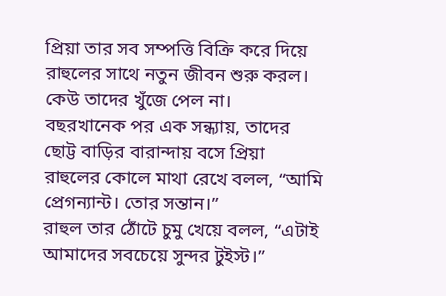প্রিয়া তার সব সম্পত্তি বিক্রি করে দিয়ে রাহুলের সাথে নতুন জীবন শুরু করল। কেউ তাদের খুঁজে পেল না।
বছরখানেক পর এক সন্ধ্যায়, তাদের ছোট্ট বাড়ির বারান্দায় বসে প্রিয়া রাহুলের কোলে মাথা রেখে বলল, “আমি প্রেগন্যান্ট। তোর সন্তান।”
রাহুল তার ঠোঁটে চুমু খেয়ে বলল, “এটাই আমাদের সবচেয়ে সুন্দর টুইস্ট।”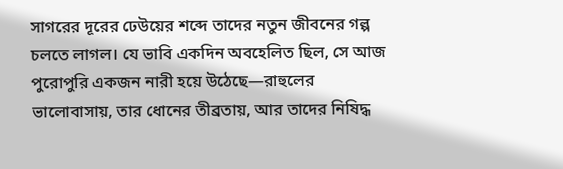সাগরের দূরের ঢেউয়ের শব্দে তাদের নতুন জীবনের গল্প চলতে লাগল। যে ভাবি একদিন অবহেলিত ছিল, সে আজ পুরোপুরি একজন নারী হয়ে উঠেছে—রাহুলের ভালোবাসায়, তার ধোনের তীব্রতায়, আর তাদের নিষিদ্ধ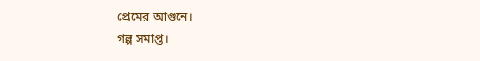প্রেমের আগুনে।
গল্প সমাপ্ত।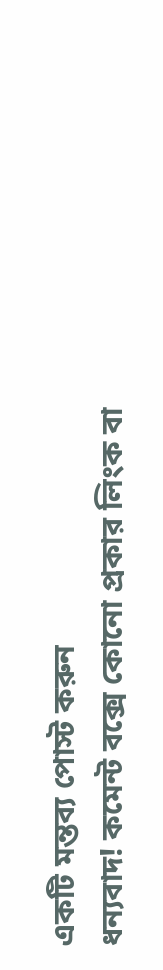একটি মন্তব্য পোস্ট করুন
ধন্যবাদ! কমেন্ট বক্সে কোনো প্রকার লিংক বা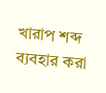খারাপ শব্দ ব্যবহার করা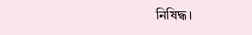নিষিদ্ধ।